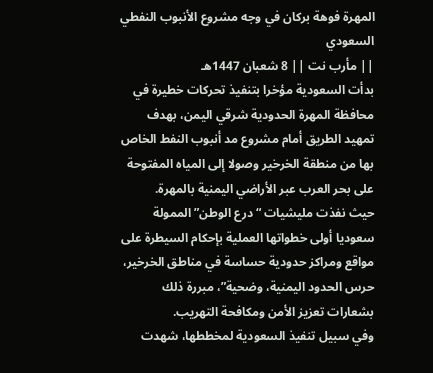المهرة فوهة بركان في وجه مشروع الأنبوب النفطي السعودي
|| مأرب نت || 8 شعبان 1447هـ
بدأت السعودية مؤخرا بتنفيذ تحركات خطيرة في محافظة المهرة الحدودية شرقي اليمن، بهدف تمهيد الطريق أمام مشروع مد أنبوب النفط الخاص بها من منطقة الخرخير وصولا إلى المياه المفتوحة على بحر العرب عبر الأراضي اليمنية بالمهرة.
حيث نفذت مليشيات “درع الوطن” الممولة سعوديا أولى خطواتها العملية بإحكام السيطرة على مواقع ومراكز حدودية حساسة في مناطق الخرخير، حرس الحدود اليمنية، وضحية”، مبررة ذلك بشعارات تعزيز الأمن ومكافحة التهريب.
وفي سبيل تنفيذ السعودية لمخططها، شهدت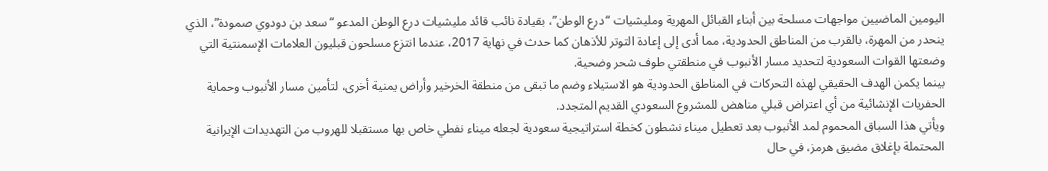اليومين الماضيين مواجهات مسلحة بين أبناء القبائل المهرية ومليشيات “درع الوطن”، بقيادة نائب قائد مليشيات درع الوطن المدعو “سعد بن دودوي صمودة”، الذي ينحدر من المهرة، بالقرب من المناطق الحدودية، مما أدى إلى إعادة التوتر للأذهان كما حدث في نهاية 2017، عندما انتزع مسلحون قبليون العلامات الإسمنتية التي وضعتها القوات السعودية لتحديد مسار الأنبوب في منطقتي طوف شحر وضحية.
بينما يكمن الهدف الحقيقي لهذه التحركات في المناطق الحدودية هو الاستيلاء وضم ما تبقى من منطقة الخرخير وأراض يمنية أخرى، لتأمين مسار الأنبوب وحماية الحفريات الإنشائية من أي اعتراض قبلي مناهض للمشروع السعودي القديم المتجدد.
ويأتي هذا السباق المحموم لمد الأنبوب بعد تعطيل ميناء نشطون كخطة استراتيجية سعودية لجعله ميناء نفطي خاص بها مستقبلا للهروب من التهديدات الإيرانية المحتملة بإغلاق مضيق هرمز، في حال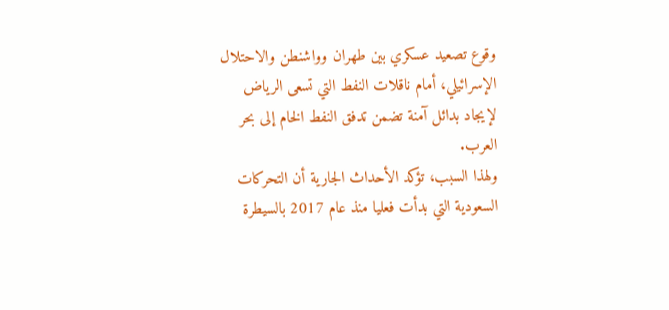وقوع تصعيد عسكري بين طهران وواشنطن والاحتلال الإسرائيلي، أمام ناقلات النفط التي تسعى الرياض لإيجاد بدائل آمنة تضمن تدفق النفط الخام إلى بحر العرب.
ولهذا السبب، تؤكد الأحداث الجارية أن التحركات السعودية التي بدأت فعليا منذ عام 2017 بالسيطرة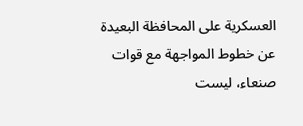العسكرية على المحافظة البعيدة عن خطوط المواجهة مع قوات صنعاء، ليست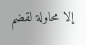إلا محاولة لقضم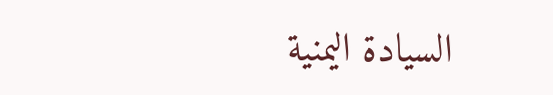السيادة اليمنية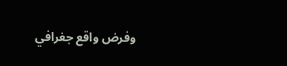وفرض واقع جغرافي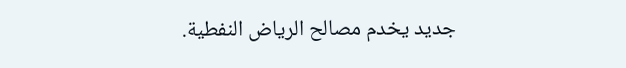جديد يخدم مصالح الرياض النفطية.